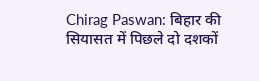Chirag Paswan: बिहार की सियासत में पिछले दो दशकों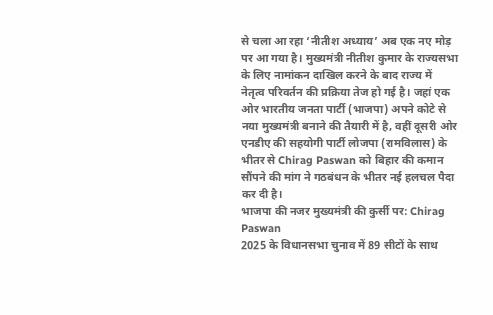से चला आ रहा ‘नीतीश अध्याय’ अब एक नए मोड़ पर आ गया है। मुख्यमंत्री नीतीश कुमार के राज्यसभा के लिए नामांकन दाखिल करने के बाद राज्य में नेतृत्व परिवर्तन की प्रक्रिया तेज हो गई है। जहां एक ओर भारतीय जनता पार्टी (भाजपा) अपने कोटे से नया मुख्यमंत्री बनाने की तैयारी में है, वहीं दूसरी ओर एनडीए की सहयोगी पार्टी लोजपा (रामविलास) के भीतर से Chirag Paswan को बिहार की कमान सौंपने की मांग ने गठबंधन के भीतर नई हलचल पैदा कर दी है।
भाजपा की नजर मुख्यमंत्री की कुर्सी पर: Chirag Paswan
2025 के विधानसभा चुनाव में 89 सीटों के साथ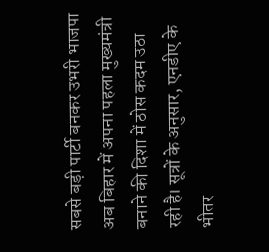सबसे बड़ी पार्टी बनकर उभरी भाजपा अब बिहार में अपना पहला मुख्यमंत्री बनाने की दिशा में ठोस कदम उठा रही है। सूत्रों के अनुसार, एनडीए के भीतर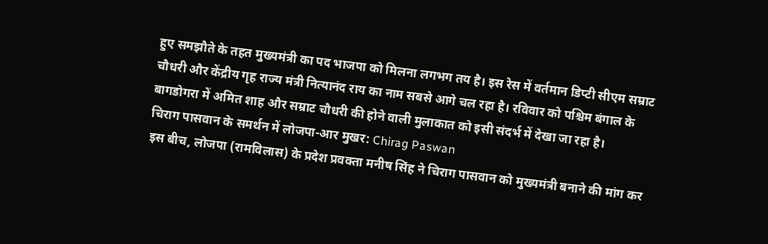हुए समझौते के तहत मुख्यमंत्री का पद भाजपा को मिलना लगभग तय है। इस रेस में वर्तमान डिप्टी सीएम सम्राट चौधरी और केंद्रीय गृह राज्य मंत्री नित्यानंद राय का नाम सबसे आगे चल रहा है। रविवार को पश्चिम बंगाल के बागडोगरा में अमित शाह और सम्राट चौधरी की होने वाली मुलाकात को इसी संदर्भ में देखा जा रहा है।
चिराग पासवान के समर्थन में लोजपा-आर मुखर: Chirag Paswan
इस बीच, लोजपा (रामविलास) के प्रदेश प्रवक्ता मनीष सिंह ने चिराग पासवान को मुख्यमंत्री बनाने की मांग कर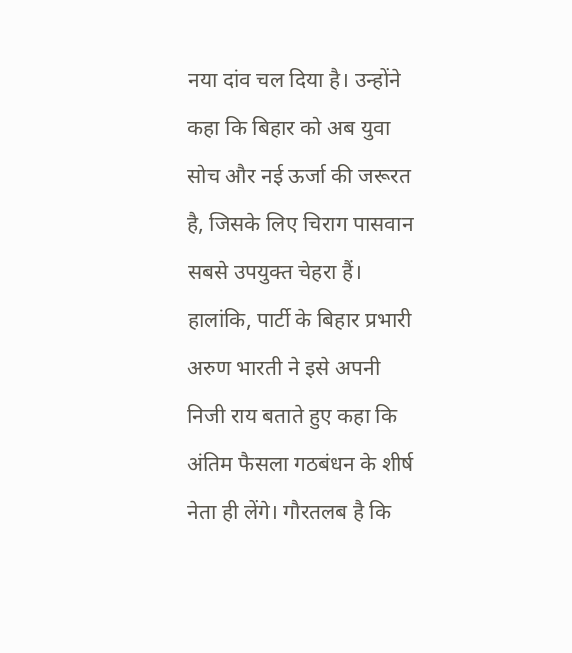नया दांव चल दिया है। उन्होंने कहा कि बिहार को अब युवा सोच और नई ऊर्जा की जरूरत है, जिसके लिए चिराग पासवान सबसे उपयुक्त चेहरा हैं। हालांकि, पार्टी के बिहार प्रभारी अरुण भारती ने इसे अपनी निजी राय बताते हुए कहा कि अंतिम फैसला गठबंधन के शीर्ष नेता ही लेंगे। गौरतलब है कि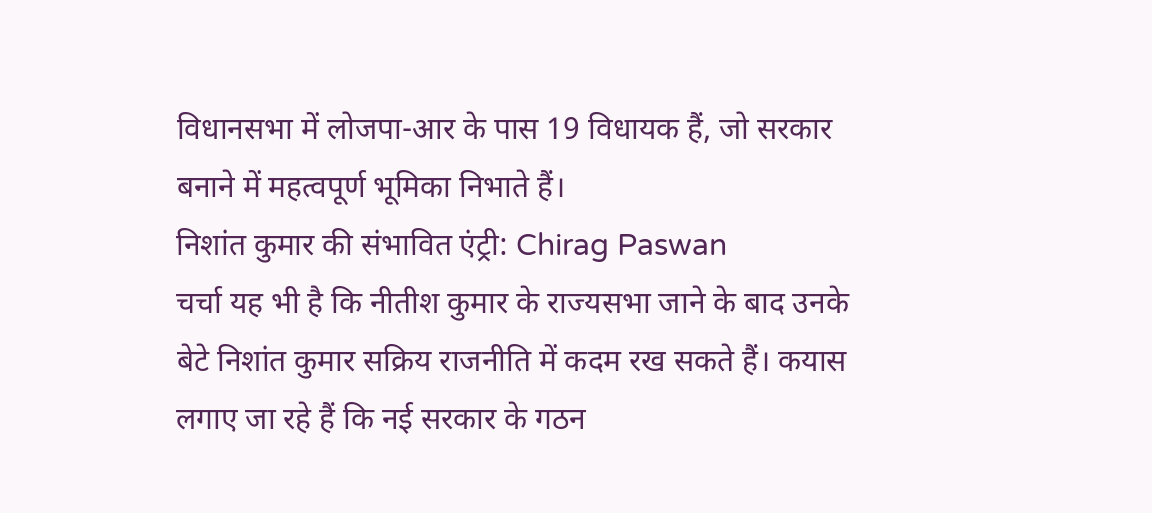विधानसभा में लोजपा-आर के पास 19 विधायक हैं, जो सरकार बनाने में महत्वपूर्ण भूमिका निभाते हैं।
निशांत कुमार की संभावित एंट्री: Chirag Paswan
चर्चा यह भी है कि नीतीश कुमार के राज्यसभा जाने के बाद उनके बेटे निशांत कुमार सक्रिय राजनीति में कदम रख सकते हैं। कयास लगाए जा रहे हैं कि नई सरकार के गठन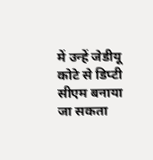में उन्हें जेडीयू कोटे से डिप्टी सीएम बनाया जा सकता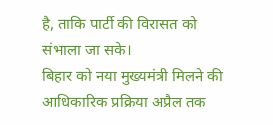है, ताकि पार्टी की विरासत को संभाला जा सके।
बिहार को नया मुख्यमंत्री मिलने की आधिकारिक प्रक्रिया अप्रैल तक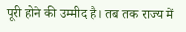पूरी होने की उम्मीद है। तब तक राज्य में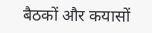बैठकों और कयासों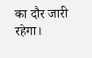का दौर जारी रहेगा।